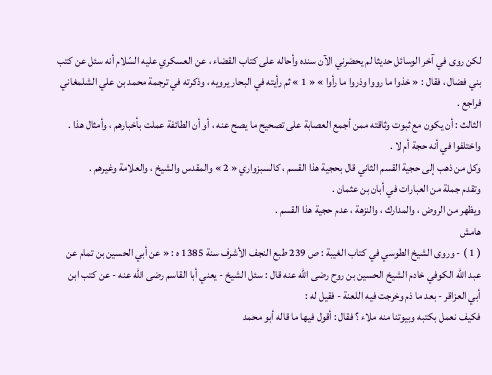لكن روى في آخر الوسائل حديثا لم يحضرني الآن سنده وأحاله على كتاب القضاء ، عن العسكري عليه السّلام أنه سئل عن كتب بني فضال ، فقال : « خذوا ما رووا وذروا ما رأوا » « 1 » ثم رأيته في البحار يرويه ، وذكرته في ترجمة محمد بن علي الشلمغاني فراجع .
الثالث : أن يكون مع ثبوت وثاقته ممن أجمع العصابة على تصحيح ما يصح عنه ، أو أن الطائفة عملت بأخبارهم ، وأمثال هذا . واختلفوا في أنه حجة أم لا .
وكل من ذهب إلى حجية القسم الثاني قال بحجية هذا القسم ، كالسبزواري « 2 » والمقدس والشيخ ، والعلامة وغيرهم .
وتقدم جملة من العبارات في أبان بن عثمان .
ويظهر من الروض ، والمدارك ، والنزهة ، عدم حجية هذا القسم .
هامش
( 1 ) - وروى الشيخ الطوسي في كتاب الغيبة : ص 239 طبع النجف الأشرف سنة 1385 ه : « عن أبي الحسين بن تمام عن عبد اللّه الكوفي خادم الشيخ الحسين بن روح رضى اللّه عنه قال : سئل الشيخ - يعني أبا القاسم رضى اللّه عنه - عن كتب ابن أبي العزاقر - بعد ما ذم وخرجت فيه اللعنة - فقيل له :
فكيف نعمل بكتبه وبيوتنا منه ملاء ؟ فقال : أقول فيها ما قاله أبو محمد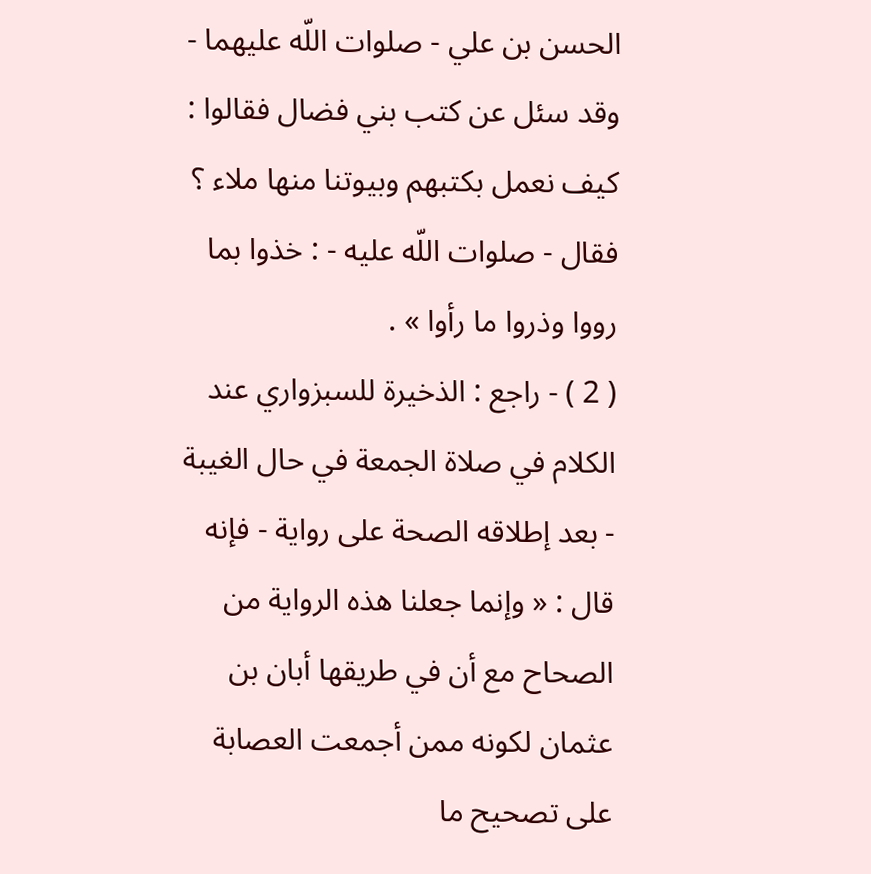الحسن بن علي - صلوات اللّه عليهما - وقد سئل عن كتب بني فضال فقالوا : كيف نعمل بكتبهم وبيوتنا منها ملاء ؟ فقال - صلوات اللّه عليه - : خذوا بما رووا وذروا ما رأوا » .
( 2 ) - راجع : الذخيرة للسبزواري عند الكلام في صلاة الجمعة في حال الغيبة - بعد إطلاقه الصحة على رواية - فإنه قال : « وإنما جعلنا هذه الرواية من الصحاح مع أن في طريقها أبان بن عثمان لكونه ممن أجمعت العصابة على تصحيح ما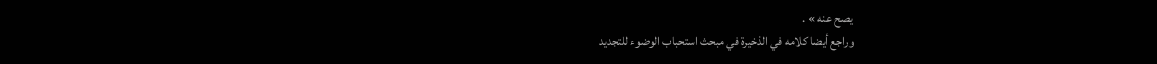يصح عنه » .
وراجع أيضا كلامه في الذخيرة في مبحث استحباب الوضوء للتجديد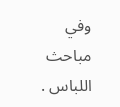وفي مباحث اللباس .